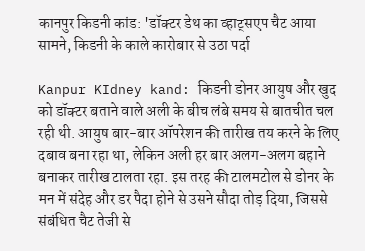कानपुर किडनी कांड: 'डॉक्टर डेथ का व्हाट्सएप चैट आया सामने, किडनी के काले कारोबार से उठा पर्दा

Kanpur KIdney kand: किडनी डोनर आयुष और खुद को डॉक्टर बताने वाले अली के बीच लंबे समय से बातचीत चल रही थी. आयुष बार-बार ऑपरेशन की तारीख तय करने के लिए दबाव बना रहा था, लेकिन अली हर बार अलग-अलग बहाने बनाकर तारीख टालता रहा. इस तरह की टालमटोल से डोनर के मन में संदेह और डर पैदा होने से उसने सौदा तोड़ दिया, जिससे संबंधित चैट तेजी से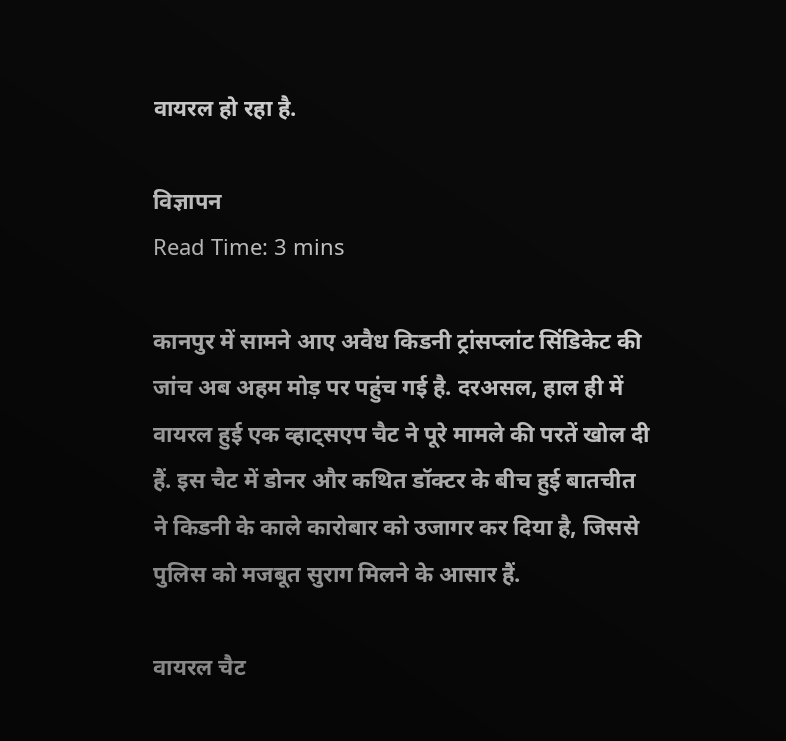वायरल हो रहा है.

विज्ञापन
Read Time: 3 mins

कानपुर में सामने आए अवैध किडनी ट्रांसप्लांट सिंडिकेट की जांच अब अहम मोड़ पर पहुंच गई है. दरअसल, हाल ही में वायरल हुई एक व्हाट्सएप चैट ने पूरे मामले की परतें खोल दी हैं. इस चैट में डोनर और कथित डॉक्टर के बीच हुई बातचीत ने किडनी के काले कारोबार को उजागर कर दिया है, जिससे पुलिस को मजबूत सुराग मिलने के आसार हैं.

वायरल चैट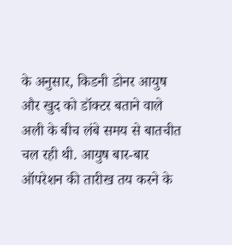के अनुसार, किडनी डोनर आयुष और खुद को डॉक्टर बताने वाले अली के बीच लंबे समय से बातचीत चल रही थी. आयुष बार-बार ऑपरेशन की तारीख तय करने के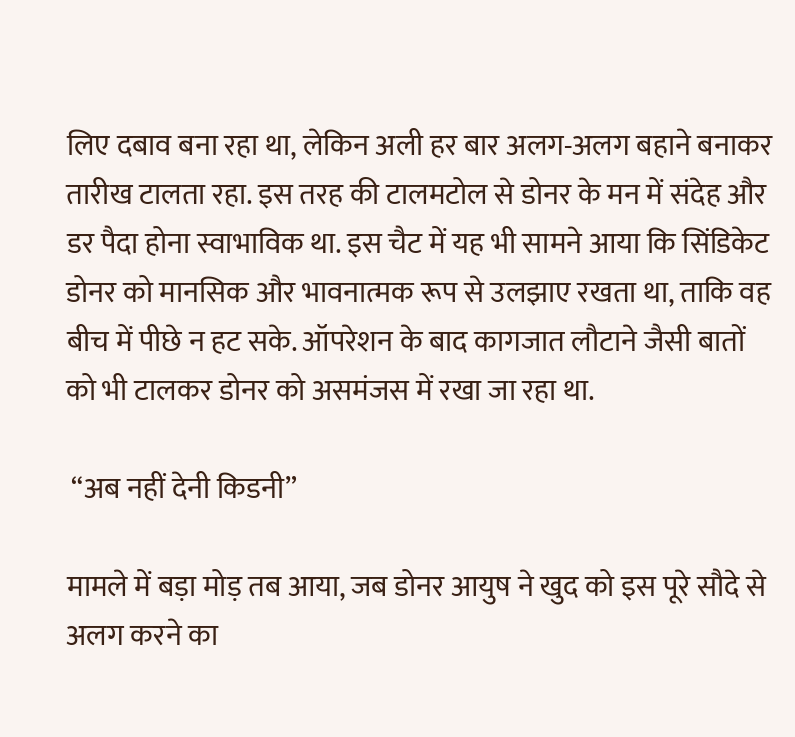लिए दबाव बना रहा था, लेकिन अली हर बार अलग-अलग बहाने बनाकर तारीख टालता रहा. इस तरह की टालमटोल से डोनर के मन में संदेह और डर पैदा होना स्वाभाविक था. इस चैट में यह भी सामने आया कि सिंडिकेट डोनर को मानसिक और भावनात्मक रूप से उलझाए रखता था, ताकि वह बीच में पीछे न हट सके. ऑपरेशन के बाद कागजात लौटाने जैसी बातों को भी टालकर डोनर को असमंजस में रखा जा रहा था.

 “अब नहीं देनी किडनी”

मामले में बड़ा मोड़ तब आया, जब डोनर आयुष ने खुद को इस पूरे सौदे से अलग करने का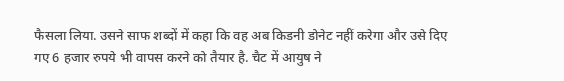फैसला लिया. उसने साफ शब्दों में कहा कि वह अब किडनी डोनेट नहीं करेगा और उसे दिए गए 6 हजार रुपये भी वापस करने को तैयार है. चैट में आयुष ने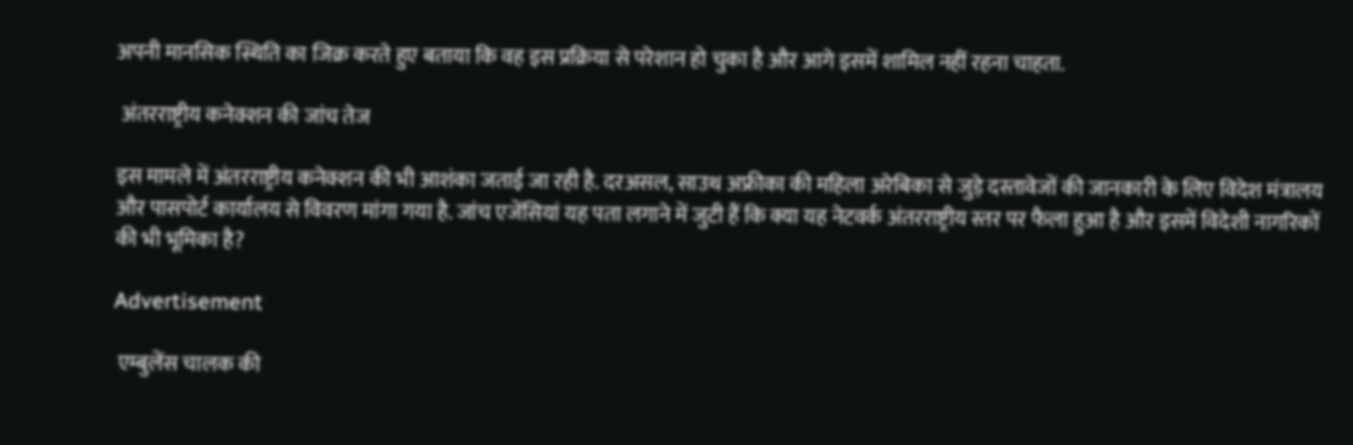अपनी मानसिक स्थिति का जिक्र करते हुए बताया कि वह इस प्रक्रिया से परेशान हो चुका है और आगे इसमें शामिल नहीं रहना चाहता.

 अंतरराष्ट्रीय कनेक्शन की जांच तेज

इस मामले में अंतरराष्ट्रीय कनेक्शन की भी आशंका जताई जा रही है. दरअसल, साउथ अफ्रीका की महिला अरेबिका से जुड़े दस्तावेजों की जानकारी के लिए विदेश मंत्रालय और पासपोर्ट कार्यालय से विवरण मांगा गया है. जांच एजेंसियां यह पता लगाने में जुटी हैं कि क्या यह नेटवर्क अंतरराष्ट्रीय स्तर पर फैला हुआ है और इसमें विदेशी नागरिकों की भी भूमिका है?

Advertisement

 एम्बुलेंस चालक की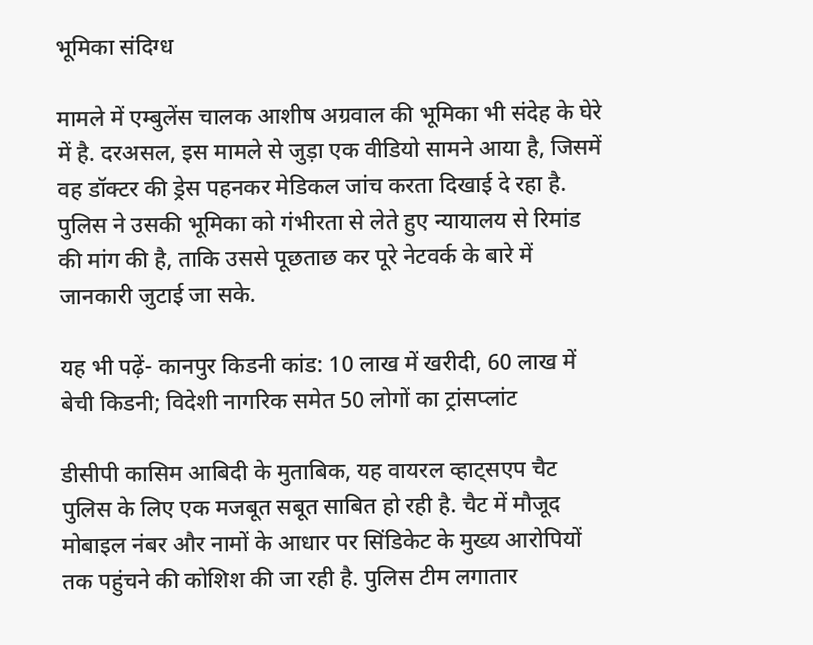भूमिका संदिग्ध

मामले में एम्बुलेंस चालक आशीष अग्रवाल की भूमिका भी संदेह के घेरे में है. दरअसल, इस मामले से जुड़ा एक वीडियो सामने आया है, जिसमें वह डॉक्टर की ड्रेस पहनकर मेडिकल जांच करता दिखाई दे रहा है. पुलिस ने उसकी भूमिका को गंभीरता से लेते हुए न्यायालय से रिमांड की मांग की है, ताकि उससे पूछताछ कर पूरे नेटवर्क के बारे में जानकारी जुटाई जा सके.

यह भी पढ़ें- कानपुर किडनी कांड: 10 लाख में खरीदी, 60 लाख में बेची किडनी; विदेशी नागरिक समेत 50 लोगों का ट्रांसप्लांट

डीसीपी कासिम आबिदी के मुताबिक, यह वायरल व्हाट्सएप चैट पुलिस के लिए एक मजबूत सबूत साबित हो रही है. चैट में मौजूद मोबाइल नंबर और नामों के आधार पर सिंडिकेट के मुख्य आरोपियों तक पहुंचने की कोशिश की जा रही है. पुलिस टीम लगातार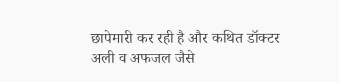छापेमारी कर रही है और कथित डॉक्टर अली व अफजल जैसे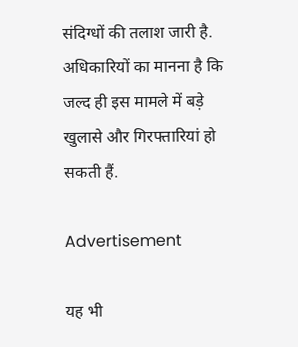संदिग्धों की तलाश जारी है. अधिकारियों का मानना है कि जल्द ही इस मामले में बड़े खुलासे और गिरफ्तारियां हो सकती हैं.

Advertisement

यह भी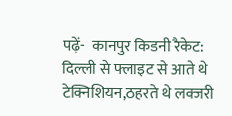पढ़ें-  कानपुर किडनी रैकेट: दिल्ली से फ्लाइट से आते थे टेक्निशियन,ठहरते थे लक्जरी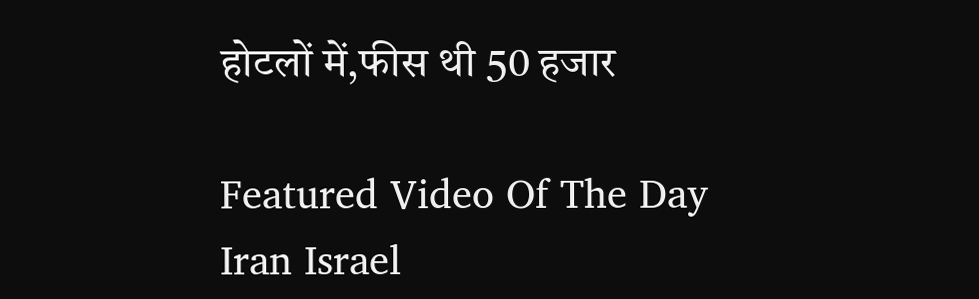होटलों में,फीस थी 50 हजार

Featured Video Of The Day
Iran Israel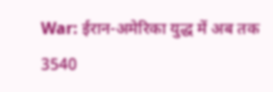War: ईरान-अमेरिका युद्ध में अब तक 3540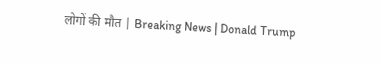लोगों की मौत | Breaking News | Donald Trump